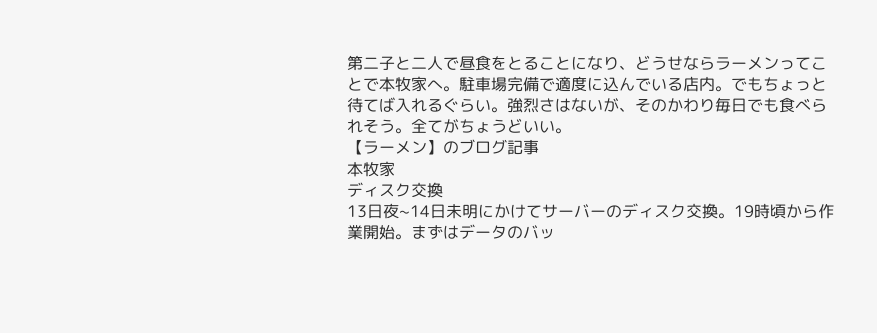第二子と二人で昼食をとることになり、どうせならラーメンってことで本牧家へ。駐車場完備で適度に込んでいる店内。でもちょっと待てば入れるぐらい。強烈さはないが、そのかわり毎日でも食べられそう。全てがちょうどいい。
【ラーメン】のブログ記事
本牧家
ディスク交換
13日夜~14日未明にかけてサーバーのディスク交換。19時頃から作業開始。まずはデータのバッ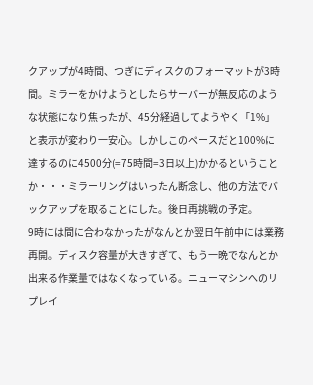クアップが4時間、つぎにディスクのフォーマットが3時間。ミラーをかけようとしたらサーバーが無反応のような状態になり焦ったが、45分経過してようやく「1%」と表示が変わり一安心。しかしこのペースだと100%に達するのに4500分(=75時間=3日以上)かかるということか・・・ミラーリングはいったん断念し、他の方法でバックアップを取ることにした。後日再挑戦の予定。
9時には間に合わなかったがなんとか翌日午前中には業務再開。ディスク容量が大きすぎて、もう一晩でなんとか出来る作業量ではなくなっている。ニューマシンへのリプレイ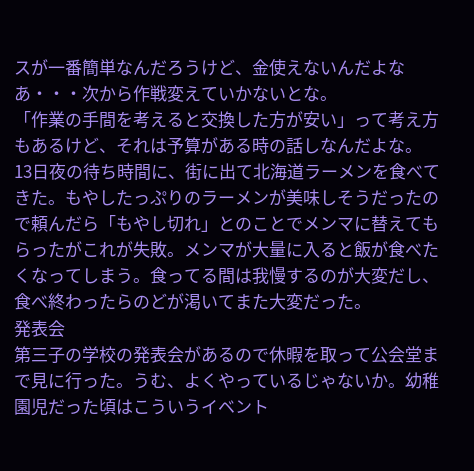スが一番簡単なんだろうけど、金使えないんだよなあ・・・次から作戦変えていかないとな。
「作業の手間を考えると交換した方が安い」って考え方もあるけど、それは予算がある時の話しなんだよな。
13日夜の待ち時間に、街に出て北海道ラーメンを食べてきた。もやしたっぷりのラーメンが美味しそうだったので頼んだら「もやし切れ」とのことでメンマに替えてもらったがこれが失敗。メンマが大量に入ると飯が食べたくなってしまう。食ってる間は我慢するのが大変だし、食べ終わったらのどが渇いてまた大変だった。
発表会
第三子の学校の発表会があるので休暇を取って公会堂まで見に行った。うむ、よくやっているじゃないか。幼稚園児だった頃はこういうイベント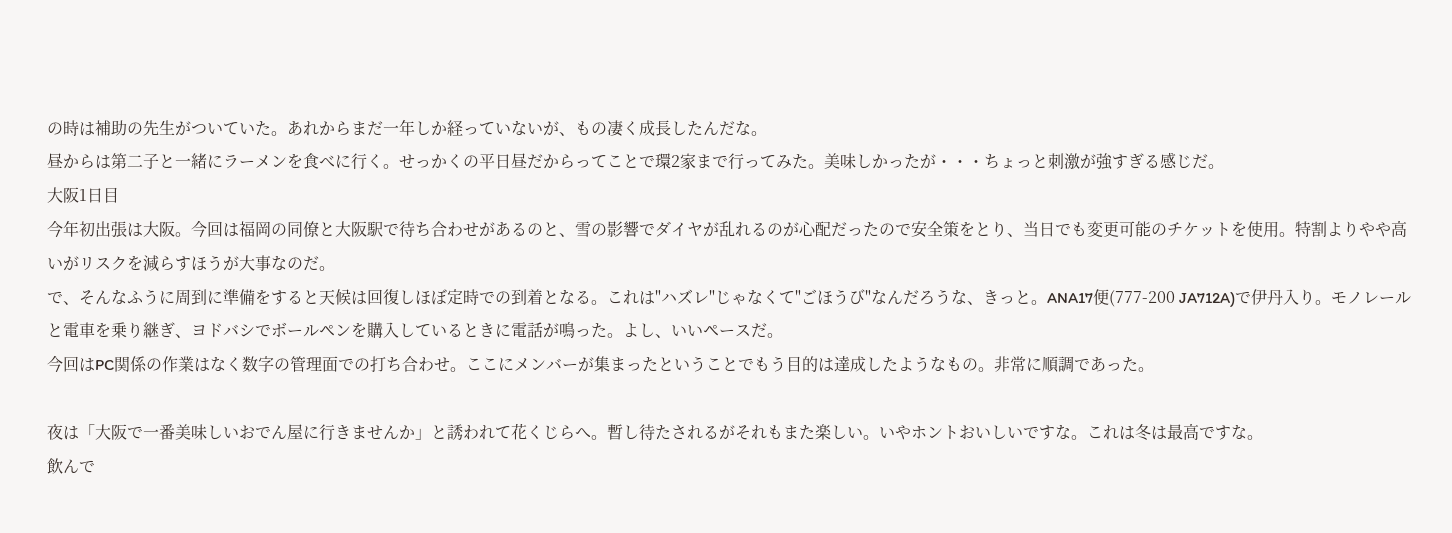の時は補助の先生がついていた。あれからまだ一年しか経っていないが、もの凄く成長したんだな。
昼からは第二子と一緒にラーメンを食べに行く。せっかくの平日昼だからってことで環2家まで行ってみた。美味しかったが・・・ちょっと刺激が強すぎる感じだ。
大阪1日目
今年初出張は大阪。今回は福岡の同僚と大阪駅で待ち合わせがあるのと、雪の影響でダイヤが乱れるのが心配だったので安全策をとり、当日でも変更可能のチケットを使用。特割よりやや高いがリスクを減らすほうが大事なのだ。
で、そんなふうに周到に準備をすると天候は回復しほぼ定時での到着となる。これは"ハズレ"じゃなくて"ごほうび"なんだろうな、きっと。ANA17便(777-200 JA712A)で伊丹入り。モノレールと電車を乗り継ぎ、ヨドバシでボールペンを購入しているときに電話が鳴った。よし、いいペースだ。
今回はPC関係の作業はなく数字の管理面での打ち合わせ。ここにメンバーが集まったということでもう目的は達成したようなもの。非常に順調であった。

夜は「大阪で一番美味しいおでん屋に行きませんか」と誘われて花くじらへ。暫し待たされるがそれもまた楽しい。いやホントおいしいですな。これは冬は最高ですな。
飲んで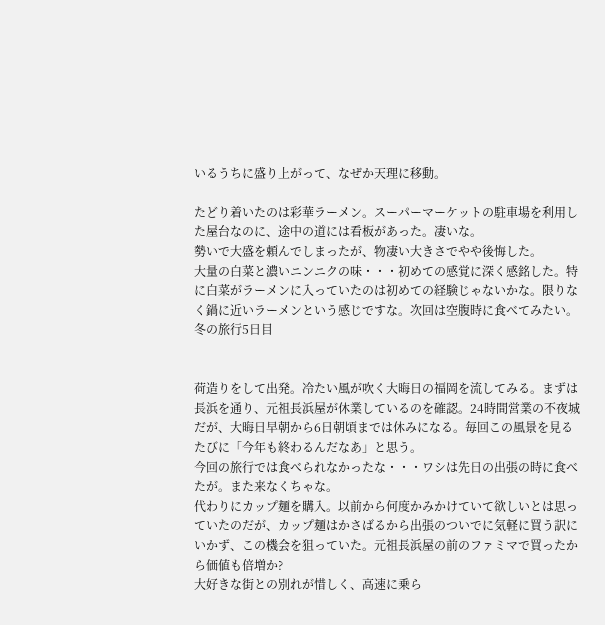いるうちに盛り上がって、なぜか天理に移動。

たどり着いたのは彩華ラーメン。スーパーマーケットの駐車場を利用した屋台なのに、途中の道には看板があった。凄いな。
勢いで大盛を頼んでしまったが、物凄い大きさでやや後悔した。
大量の白菜と濃いニンニクの味・・・初めての感覚に深く感銘した。特に白菜がラーメンに入っていたのは初めての経験じゃないかな。限りなく鍋に近いラーメンという感じですな。次回は空腹時に食べてみたい。
冬の旅行5日目


荷造りをして出発。冷たい風が吹く大晦日の福岡を流してみる。まずは長浜を通り、元祖長浜屋が休業しているのを確認。24時間営業の不夜城だが、大晦日早朝から6日朝頃までは休みになる。毎回この風景を見るたびに「今年も終わるんだなあ」と思う。
今回の旅行では食べられなかったな・・・ワシは先日の出張の時に食べたが。また来なくちゃな。
代わりにカップ麺を購入。以前から何度かみかけていて欲しいとは思っていたのだが、カップ麺はかさばるから出張のついでに気軽に買う訳にいかず、この機会を狙っていた。元祖長浜屋の前のファミマで買ったから価値も倍増か?
大好きな街との別れが惜しく、高速に乗ら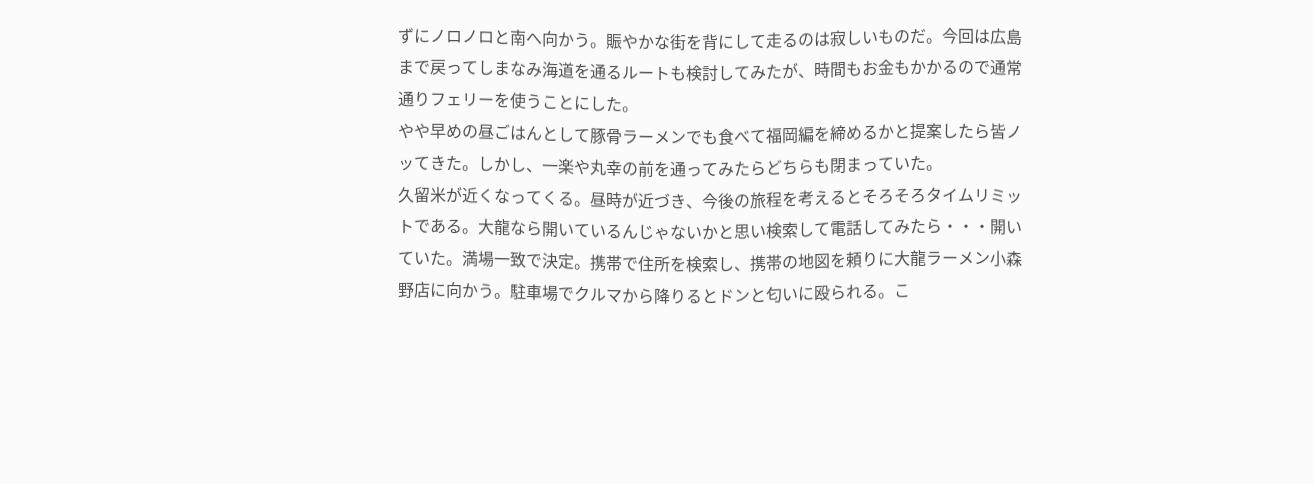ずにノロノロと南へ向かう。賑やかな街を背にして走るのは寂しいものだ。今回は広島まで戻ってしまなみ海道を通るルートも検討してみたが、時間もお金もかかるので通常通りフェリーを使うことにした。
やや早めの昼ごはんとして豚骨ラーメンでも食べて福岡編を締めるかと提案したら皆ノッてきた。しかし、一楽や丸幸の前を通ってみたらどちらも閉まっていた。
久留米が近くなってくる。昼時が近づき、今後の旅程を考えるとそろそろタイムリミットである。大龍なら開いているんじゃないかと思い検索して電話してみたら・・・開いていた。満場一致で決定。携帯で住所を検索し、携帯の地図を頼りに大龍ラーメン小森野店に向かう。駐車場でクルマから降りるとドンと匂いに殴られる。こ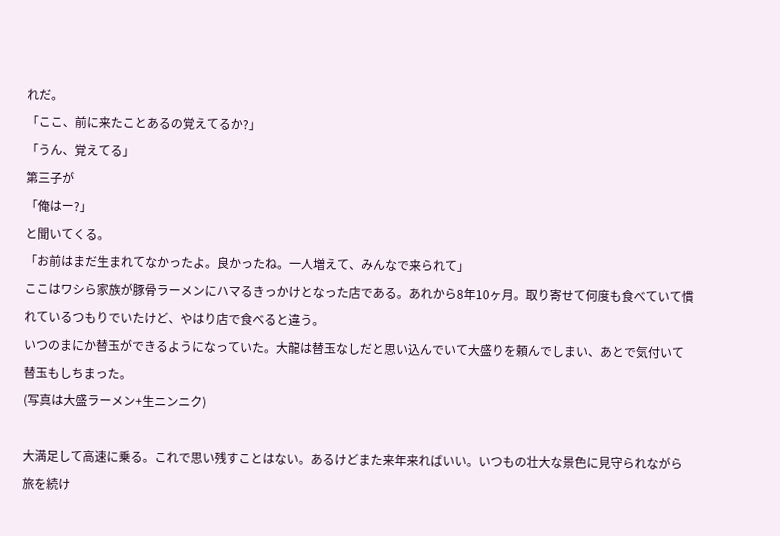れだ。
「ここ、前に来たことあるの覚えてるか?」
「うん、覚えてる」
第三子が
「俺はー?」
と聞いてくる。
「お前はまだ生まれてなかったよ。良かったね。一人増えて、みんなで来られて」
ここはワシら家族が豚骨ラーメンにハマるきっかけとなった店である。あれから8年10ヶ月。取り寄せて何度も食べていて慣れているつもりでいたけど、やはり店で食べると違う。
いつのまにか替玉ができるようになっていた。大龍は替玉なしだと思い込んでいて大盛りを頼んでしまい、あとで気付いて替玉もしちまった。
(写真は大盛ラーメン+生ニンニク)

大満足して高速に乗る。これで思い残すことはない。あるけどまた来年来ればいい。いつもの壮大な景色に見守られながら旅を続け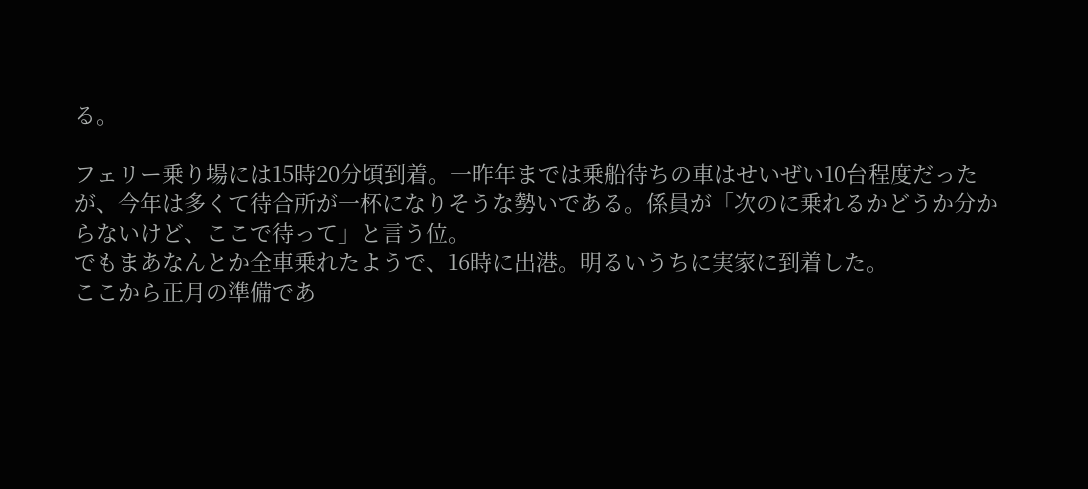る。

フェリー乗り場には15時20分頃到着。一昨年までは乗船待ちの車はせいぜい10台程度だったが、今年は多くて待合所が一杯になりそうな勢いである。係員が「次のに乗れるかどうか分からないけど、ここで待って」と言う位。
でもまあなんとか全車乗れたようで、16時に出港。明るいうちに実家に到着した。
ここから正月の準備であ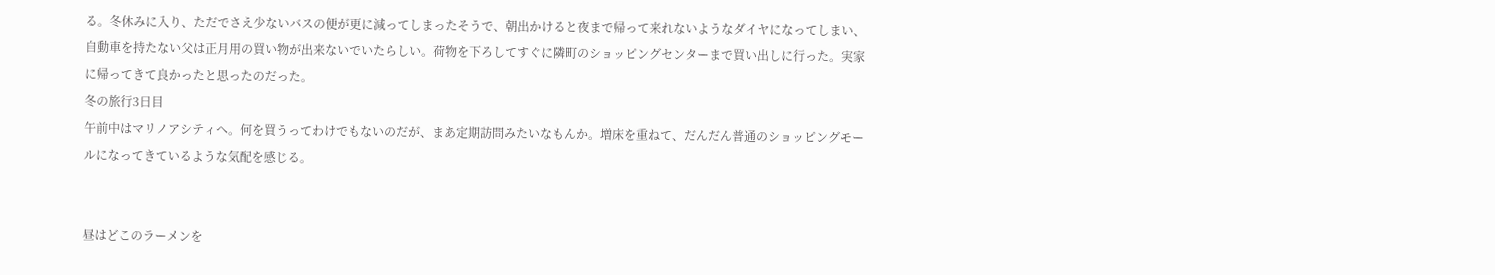る。冬休みに入り、ただでさえ少ないバスの便が更に減ってしまったそうで、朝出かけると夜まで帰って来れないようなダイヤになってしまい、自動車を持たない父は正月用の買い物が出来ないでいたらしい。荷物を下ろしてすぐに隣町のショッピングセンターまで買い出しに行った。実家に帰ってきて良かったと思ったのだった。
冬の旅行3日目
午前中はマリノアシティへ。何を買うってわけでもないのだが、まあ定期訪問みたいなもんか。増床を重ねて、だんだん普通のショッピングモールになってきているような気配を感じる。


昼はどこのラーメンを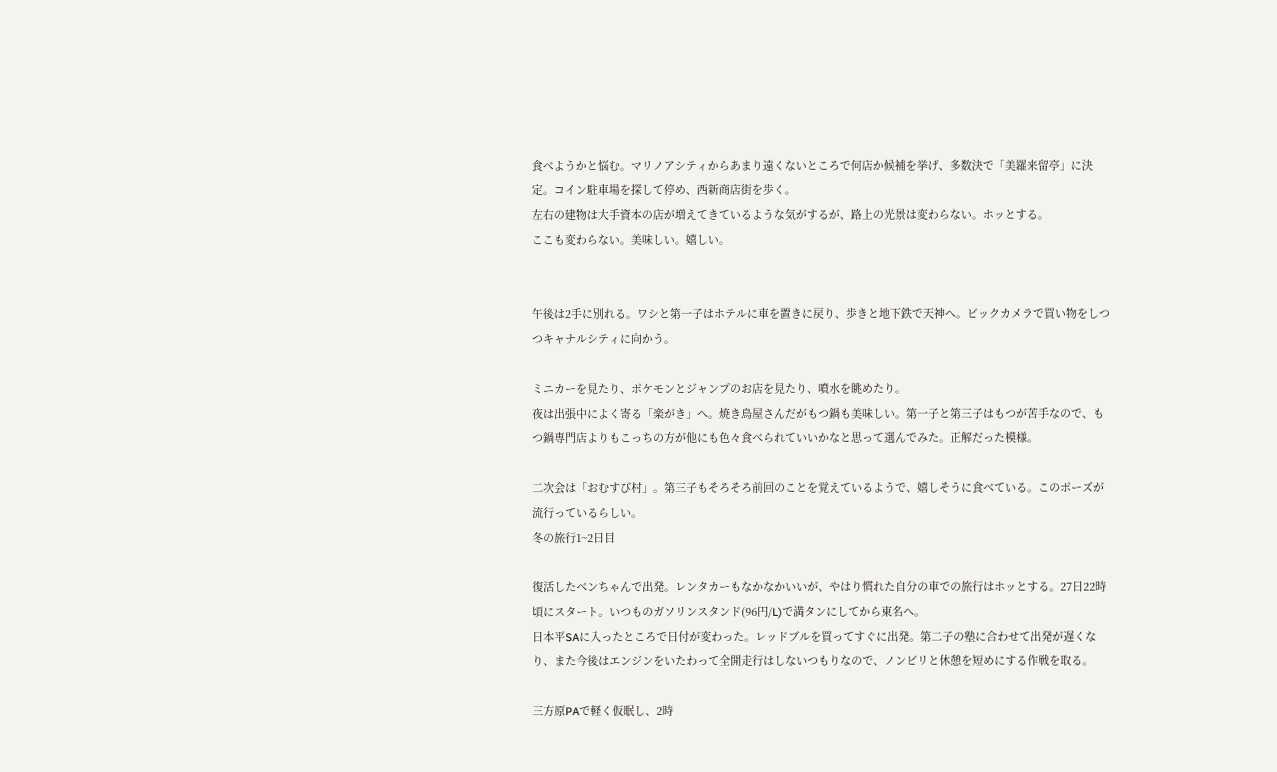食べようかと悩む。マリノアシティからあまり遠くないところで何店か候補を挙げ、多数決で「美羅来留亭」に決定。コイン駐車場を探して停め、西新商店街を歩く。
左右の建物は大手資本の店が増えてきているような気がするが、路上の光景は変わらない。ホッとする。
ここも変わらない。美味しい。嬉しい。


午後は2手に別れる。ワシと第一子はホテルに車を置きに戻り、歩きと地下鉄で天神へ。ビックカメラで買い物をしつつキャナルシティに向かう。

ミニカーを見たり、ポケモンとジャンプのお店を見たり、噴水を眺めたり。
夜は出張中によく寄る「楽がき」へ。焼き鳥屋さんだがもつ鍋も美味しい。第一子と第三子はもつが苦手なので、もつ鍋専門店よりもこっちの方が他にも色々食べられていいかなと思って選んでみた。正解だった模様。

二次会は「おむすび村」。第三子もそろそろ前回のことを覚えているようで、嬉しそうに食べている。このポーズが流行っているらしい。
冬の旅行1~2日目

復活したベンちゃんで出発。レンタカーもなかなかいいが、やはり慣れた自分の車での旅行はホッとする。27日22時頃にスタート。いつものガソリンスタンド(96円/L)で満タンにしてから東名へ。
日本平SAに入ったところで日付が変わった。レッドブルを買ってすぐに出発。第二子の塾に合わせて出発が遅くなり、また今後はエンジンをいたわって全開走行はしないつもりなので、ノンビリと休憩を短めにする作戦を取る。

三方原PAで軽く仮眠し、2時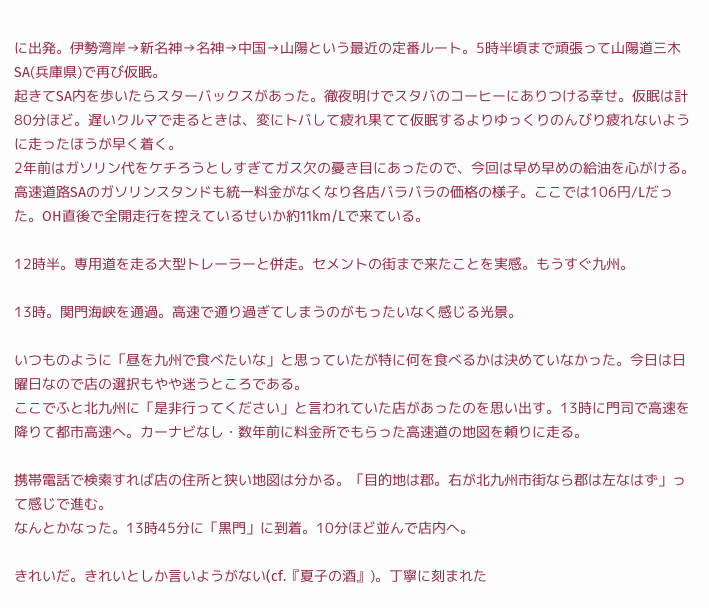に出発。伊勢湾岸→新名神→名神→中国→山陽という最近の定番ルート。5時半頃まで頑張って山陽道三木SA(兵庫県)で再び仮眠。
起きてSA内を歩いたらスターバックスがあった。徹夜明けでスタバのコーヒーにありつける幸せ。仮眠は計80分ほど。遅いクルマで走るときは、変にトバして疲れ果てて仮眠するよりゆっくりのんびり疲れないように走ったほうが早く着く。
2年前はガソリン代をケチろうとしすぎてガス欠の憂き目にあったので、今回は早め早めの給油を心がける。高速道路SAのガソリンスタンドも統一料金がなくなり各店バラバラの価格の様子。ここでは106円/Lだった。OH直後で全開走行を控えているせいか約11km/Lで来ている。

12時半。専用道を走る大型トレーラーと併走。セメントの街まで来たことを実感。もうすぐ九州。

13時。関門海峡を通過。高速で通り過ぎてしまうのがもったいなく感じる光景。

いつものように「昼を九州で食べたいな」と思っていたが特に何を食べるかは決めていなかった。今日は日曜日なので店の選択もやや迷うところである。
ここでふと北九州に「是非行ってください」と言われていた店があったのを思い出す。13時に門司で高速を降りて都市高速へ。カーナビなし・数年前に料金所でもらった高速道の地図を頼りに走る。

携帯電話で検索すれば店の住所と狭い地図は分かる。「目的地は郡。右が北九州市街なら郡は左なはず」って感じで進む。
なんとかなった。13時45分に「黒門」に到着。10分ほど並んで店内へ。

きれいだ。きれいとしか言いようがない(cf.『夏子の酒』)。丁寧に刻まれた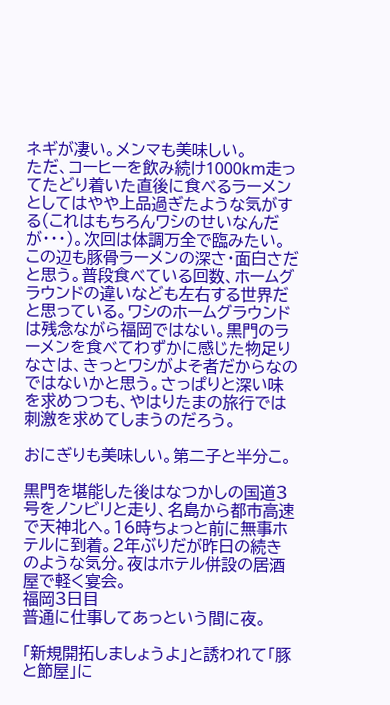ネギが凄い。メンマも美味しい。
ただ、コーヒーを飲み続け1000km走ってたどり着いた直後に食べるラーメンとしてはやや上品過ぎたような気がする(これはもちろんワシのせいなんだが・・・)。次回は体調万全で臨みたい。
この辺も豚骨ラーメンの深さ・面白さだと思う。普段食べている回数、ホームグラウンドの違いなども左右する世界だと思っている。ワシのホームグラウンドは残念ながら福岡ではない。黒門のラーメンを食べてわずかに感じた物足りなさは、きっとワシがよそ者だからなのではないかと思う。さっぱりと深い味を求めつつも、やはりたまの旅行では刺激を求めてしまうのだろう。

おにぎりも美味しい。第二子と半分こ。

黒門を堪能した後はなつかしの国道3号をノンビリと走り、名島から都市高速で天神北へ。16時ちょっと前に無事ホテルに到着。2年ぶりだが昨日の続きのような気分。夜はホテル併設の居酒屋で軽く宴会。
福岡3日目
普通に仕事してあっという間に夜。

「新規開拓しましょうよ」と誘われて「豚と節屋」に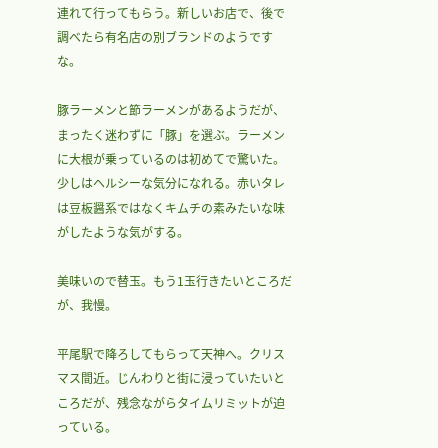連れて行ってもらう。新しいお店で、後で調べたら有名店の別ブランドのようですな。

豚ラーメンと節ラーメンがあるようだが、まったく迷わずに「豚」を選ぶ。ラーメンに大根が乗っているのは初めてで驚いた。少しはヘルシーな気分になれる。赤いタレは豆板醤系ではなくキムチの素みたいな味がしたような気がする。

美味いので替玉。もう1玉行きたいところだが、我慢。

平尾駅で降ろしてもらって天神へ。クリスマス間近。じんわりと街に浸っていたいところだが、残念ながらタイムリミットが迫っている。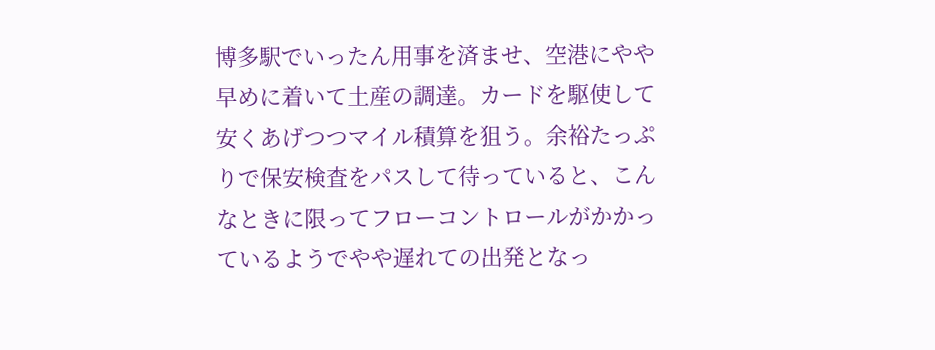博多駅でいったん用事を済ませ、空港にやや早めに着いて土産の調達。カードを駆使して安くあげつつマイル積算を狙う。余裕たっぷりで保安検査をパスして待っていると、こんなときに限ってフローコントロールがかかっているようでやや遅れての出発となっ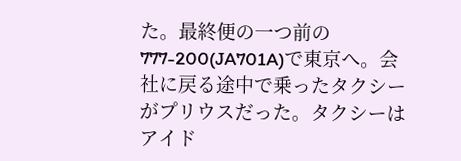た。最終便の一つ前の777-200(JA701A)で東京へ。会社に戻る途中で乗ったタクシーがプリウスだった。タクシーはアイド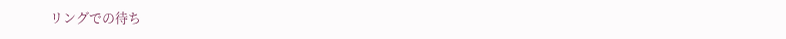リングでの待ち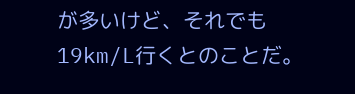が多いけど、それでも19km/L行くとのことだ。